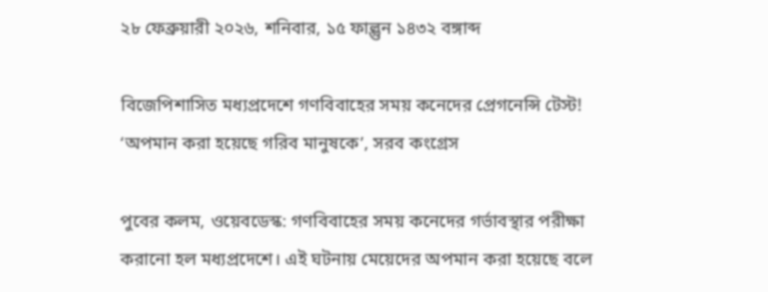২৮ ফেব্রুয়ারী ২০২৬, শনিবার, ১৫ ফাল্গুন ১৪৩২ বঙ্গাব্দ

বিজেপিশাসিত মধ্যপ্রদেশে গণবিবাহের সময় কনেদের প্রেগনেন্সি টেস্ট! ‘অপমান করা হয়েছে গরিব মানুষকে’, সরব কংগ্রেস

পুবের কলম, ওয়েবডেস্ক: গণবিবাহের সময় কনেদের গর্ভাবস্থার পরীক্ষা করানো হল মধ্যপ্রদেশে। এই ঘটনায় মেয়েদের অপমান করা হয়েছে বলে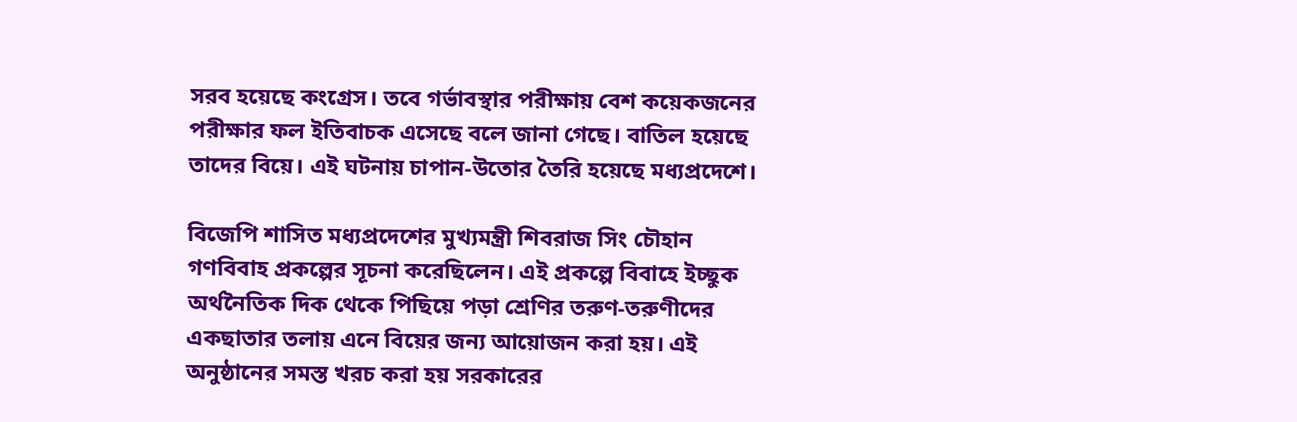সরব হয়েছে কংগ্রেস। তবে গর্ভাবস্থার পরীক্ষায় বেশ কয়েকজনের পরীক্ষার ফল ইতিবাচক এসেছে বলে জানা গেছে। বাতিল হয়েছে তাদের বিয়ে। এই ঘটনায় চাপান-উতোর তৈরি হয়েছে মধ্যপ্রদেশে।

বিজেপি শাসিত মধ্যপ্রদেশের মুখ্যমন্ত্রী শিবরাজ সিং চৌহান গণবিবাহ প্রকল্পের সূচনা করেছিলেন। এই প্রকল্পে বিবাহে ইচ্ছুক অর্থনৈতিক দিক থেকে পিছিয়ে পড়া শ্রেণির তরুণ-তরুণীদের একছাতার তলায় এনে বিয়ের জন্য আয়োজন করা হয়। এই অনুষ্ঠানের সমস্ত খরচ করা হয় সরকারের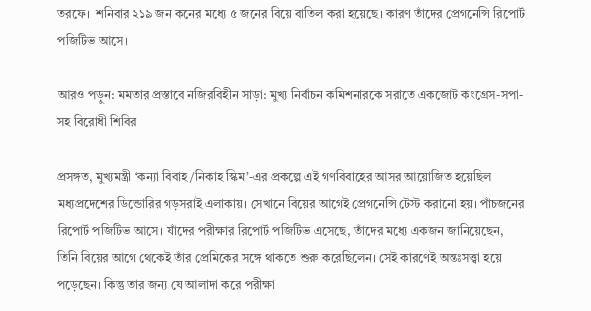তরফে।  শনিবার ২১৯ জন কনের মধ্যে ৫ জনের বিয়ে বাতিল করা হয়েছে। কারণ তাঁদের প্রেগনেন্সি রিপোর্ট পজিটিভ আসে।

আরও পড়ুন: মমতার প্রস্তাবে নজিরবিহীন সাড়া: মুখ্য নির্বাচন কমিশনারকে সরাতে একজোট কংগ্রেস-সপা-সহ বিরোধী শিবির

প্রসঙ্গত, মুখ্যমন্ত্রী ‘কন্যা বিবাহ/নিকাহ স্কিম’-এর প্রকল্পে এই গণবিবাহের আসর আয়োজিত হয়েছিল মধ্যপ্রদেশের ডিন্ডোরির গড়সরাই এলাকায়। সেখানে বিয়ের আগেই প্রেগনেন্সি টেস্ট করানো হয়। পাঁচজনের রিপোর্ট পজিটিভ আসে। যাঁদের পরীক্ষার রিপোর্ট পজিটিভ এসেছে, তাঁদের মধ্যে একজন জানিয়েছেন, তিনি বিয়ের আগে থেকেই তাঁর প্রেমিকের সঙ্গে থাকতে শুরু করেছিলেন। সেই কারণেই অন্তঃসত্ত্বা হয়ে পড়েছেন। কিন্তু তার জন্য যে আলাদা করে পরীক্ষা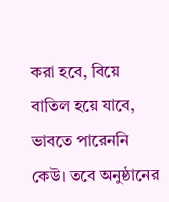করা হবে, বিয়ে বাতিল হয়ে যাবে, ভাবতে পারেননি কেউ। তবে অনুষ্ঠানের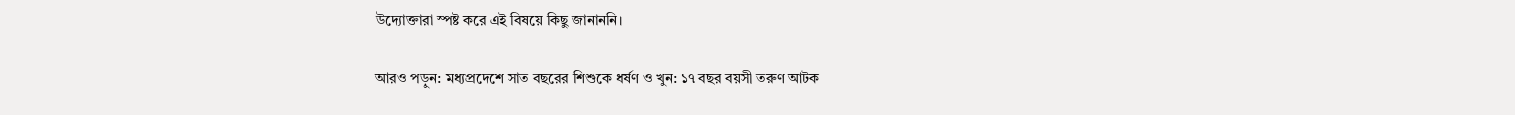উদ্যোক্তারা স্পষ্ট করে এই বিষয়ে কিছু জানাননি।

আরও পড়ুন: মধ্যপ্রদেশে সাত বছরের শিশুকে ধর্ষণ ও খুন: ১৭ বছর বয়সী তরুণ আটক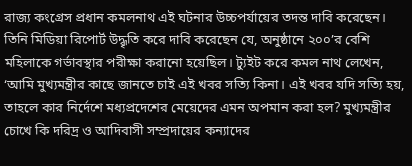রাজ্য কংগ্রেস প্রধান কমলনাথ এই ঘটনার উচ্চপর্যায়ের তদন্ত দাবি করেছেন। তিনি মিডিয়া রিপোর্ট উদ্ধৃতি করে দাবি করেছেন যে, অনুষ্ঠানে ২০০’র বেশি মহিলাকে গর্ভাবস্থার পরীক্ষা করানো হয়েছিল। ট্যুইট করে কমল নাথ লেখেন, ‘আমি মুখ্যমন্ত্রীর কাছে জানতে চাই এই খবর সত্যি কিনা। এই খবর যদি সত্যি হয়, তাহলে কার নির্দেশে মধ্যপ্রদেশের মেয়েদের এমন অপমান করা হল? মুখ্যমন্ত্রীর চোখে কি দরিদ্র ও আদিবাসী সম্প্রদায়ের কন্যাদের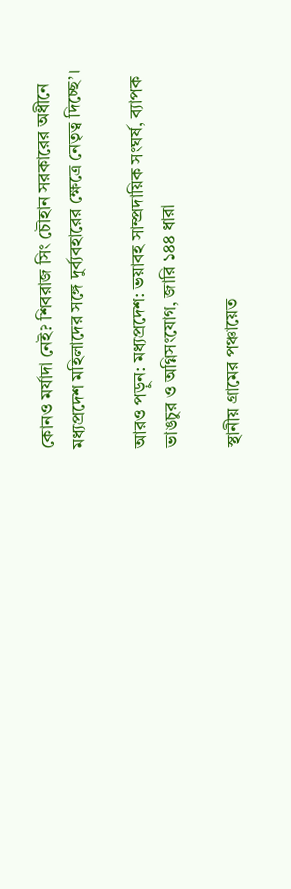কোনও মর্যাদা নেই? শিবরাজ সিং চৌহান সরকারের অধীনে মধ্যপ্রদেশ মহিলাদের সঙ্গে দুর্ব্যবহারের ক্ষেত্রে নেতৃত্ব দিচ্ছে’।

আরও পড়ুন: মধ্যপ্রদেশ: ভয়াবহ সাম্প্রদায়িক সংঘর্ষ, ব্যাপক ভাঙচুর ও অগ্নিসংযোগ, জারি ১৪৪ ধারা

স্থানীয় গ্রামের পঞ্চায়েত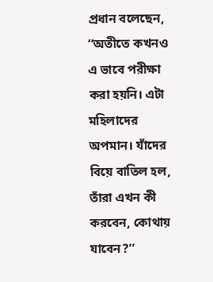প্রধান বলেছেন, ‘‘অতীতে কখনও এ ভাবে পরীক্ষা করা হয়নি। এটা মহিলাদের অপমান। যাঁদের বিয়ে বাতিল হল, তাঁরা এখন কী করবেন, কোথায় যাবেন?’’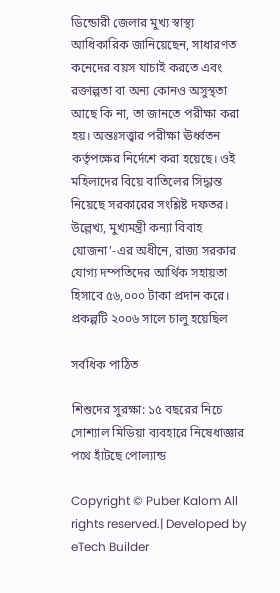ডিন্ডোরী জেলার মুখ্য স্বাস্থ্য আধিকারিক জানিয়েছেন, সাধারণত কনেদের বয়স যাচাই করতে এবং রক্তাল্পতা বা অন্য কোনও অসুস্থতা আছে কি না, তা জানতে পরীক্ষা করা হয়। অন্তঃসত্ত্বার পরীক্ষা ঊর্ধ্বতন কর্তৃপক্ষের নির্দেশে করা হয়েছে। ওই মহিলাদের বিয়ে বাতিলের সিদ্ধান্ত নিয়েছে সরকারের সংশ্লিষ্ট দফতর।
উল্লেখ্য, মুখ্যমন্ত্রী কন্যা বিবাহ যোজনা’-এর অধীনে, রাজ্য সরকার যোগ্য দম্পতিদের আর্থিক সহায়তা হিসাবে ৫৬,০০০ টাকা প্রদান করে। প্রকল্পটি ২০০৬ সালে চালু হয়েছিল

সর্বধিক পাঠিত

শিশুদের সুরক্ষা: ১৫ বছরের নিচে সোশ্যাল মিডিয়া ব্যবহারে নিষেধাজ্ঞার পথে হাঁটছে পোল্যান্ড

Copyright © Puber Kalom All rights reserved.| Developed by eTech Builder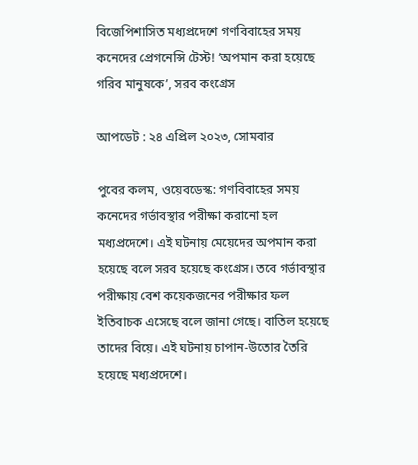বিজেপিশাসিত মধ্যপ্রদেশে গণবিবাহের সময় কনেদের প্রেগনেন্সি টেস্ট! ‘অপমান করা হয়েছে গরিব মানুষকে’, সরব কংগ্রেস

আপডেট : ২৪ এপ্রিল ২০২৩, সোমবার

পুবের কলম, ওয়েবডেস্ক: গণবিবাহের সময় কনেদের গর্ভাবস্থার পরীক্ষা করানো হল মধ্যপ্রদেশে। এই ঘটনায় মেয়েদের অপমান করা হয়েছে বলে সরব হয়েছে কংগ্রেস। তবে গর্ভাবস্থার পরীক্ষায় বেশ কয়েকজনের পরীক্ষার ফল ইতিবাচক এসেছে বলে জানা গেছে। বাতিল হয়েছে তাদের বিয়ে। এই ঘটনায় চাপান-উতোর তৈরি হয়েছে মধ্যপ্রদেশে।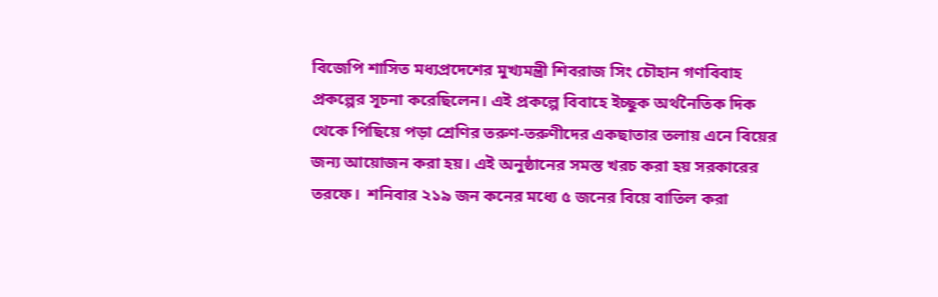বিজেপি শাসিত মধ্যপ্রদেশের মুখ্যমন্ত্রী শিবরাজ সিং চৌহান গণবিবাহ প্রকল্পের সূচনা করেছিলেন। এই প্রকল্পে বিবাহে ইচ্ছুক অর্থনৈতিক দিক থেকে পিছিয়ে পড়া শ্রেণির তরুণ-তরুণীদের একছাতার তলায় এনে বিয়ের জন্য আয়োজন করা হয়। এই অনুষ্ঠানের সমস্ত খরচ করা হয় সরকারের তরফে।  শনিবার ২১৯ জন কনের মধ্যে ৫ জনের বিয়ে বাতিল করা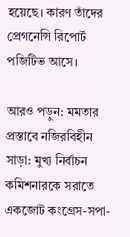হয়েছে। কারণ তাঁদের প্রেগনেন্সি রিপোর্ট পজিটিভ আসে।

আরও পড়ুন: মমতার প্রস্তাবে নজিরবিহীন সাড়া: মুখ্য নির্বাচন কমিশনারকে সরাতে একজোট কংগ্রেস-সপা-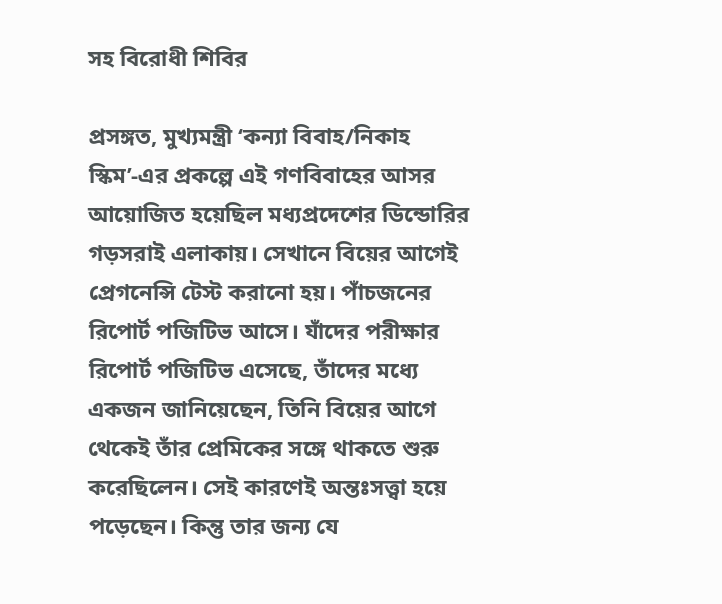সহ বিরোধী শিবির

প্রসঙ্গত, মুখ্যমন্ত্রী ‘কন্যা বিবাহ/নিকাহ স্কিম’-এর প্রকল্পে এই গণবিবাহের আসর আয়োজিত হয়েছিল মধ্যপ্রদেশের ডিন্ডোরির গড়সরাই এলাকায়। সেখানে বিয়ের আগেই প্রেগনেন্সি টেস্ট করানো হয়। পাঁচজনের রিপোর্ট পজিটিভ আসে। যাঁদের পরীক্ষার রিপোর্ট পজিটিভ এসেছে, তাঁদের মধ্যে একজন জানিয়েছেন, তিনি বিয়ের আগে থেকেই তাঁর প্রেমিকের সঙ্গে থাকতে শুরু করেছিলেন। সেই কারণেই অন্তঃসত্ত্বা হয়ে পড়েছেন। কিন্তু তার জন্য যে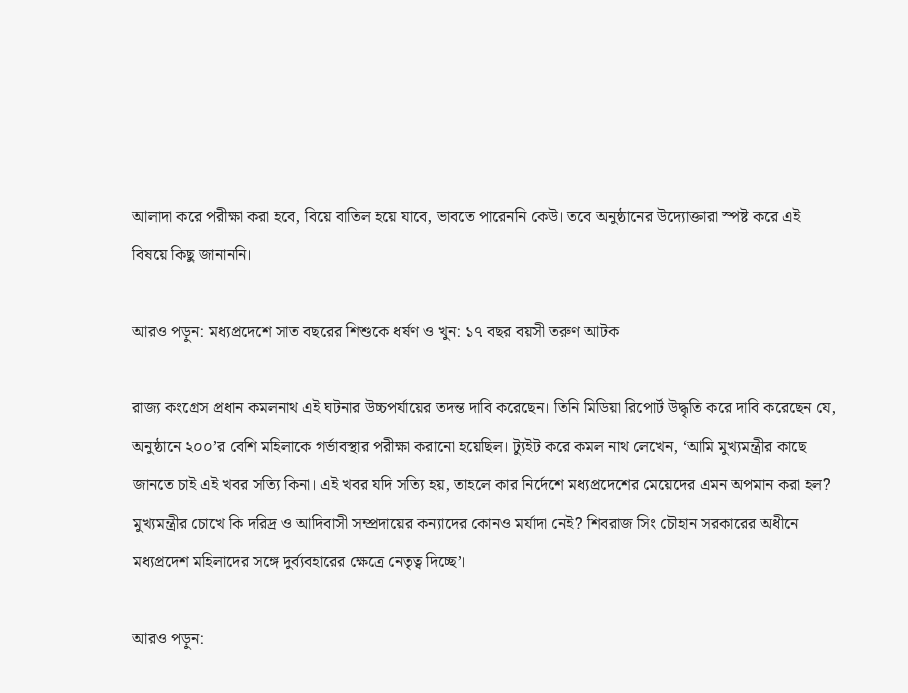আলাদা করে পরীক্ষা করা হবে, বিয়ে বাতিল হয়ে যাবে, ভাবতে পারেননি কেউ। তবে অনুষ্ঠানের উদ্যোক্তারা স্পষ্ট করে এই বিষয়ে কিছু জানাননি।

আরও পড়ুন: মধ্যপ্রদেশে সাত বছরের শিশুকে ধর্ষণ ও খুন: ১৭ বছর বয়সী তরুণ আটক

রাজ্য কংগ্রেস প্রধান কমলনাথ এই ঘটনার উচ্চপর্যায়ের তদন্ত দাবি করেছেন। তিনি মিডিয়া রিপোর্ট উদ্ধৃতি করে দাবি করেছেন যে, অনুষ্ঠানে ২০০’র বেশি মহিলাকে গর্ভাবস্থার পরীক্ষা করানো হয়েছিল। ট্যুইট করে কমল নাথ লেখেন, ‘আমি মুখ্যমন্ত্রীর কাছে জানতে চাই এই খবর সত্যি কিনা। এই খবর যদি সত্যি হয়, তাহলে কার নির্দেশে মধ্যপ্রদেশের মেয়েদের এমন অপমান করা হল? মুখ্যমন্ত্রীর চোখে কি দরিদ্র ও আদিবাসী সম্প্রদায়ের কন্যাদের কোনও মর্যাদা নেই? শিবরাজ সিং চৌহান সরকারের অধীনে মধ্যপ্রদেশ মহিলাদের সঙ্গে দুর্ব্যবহারের ক্ষেত্রে নেতৃত্ব দিচ্ছে’।

আরও পড়ুন: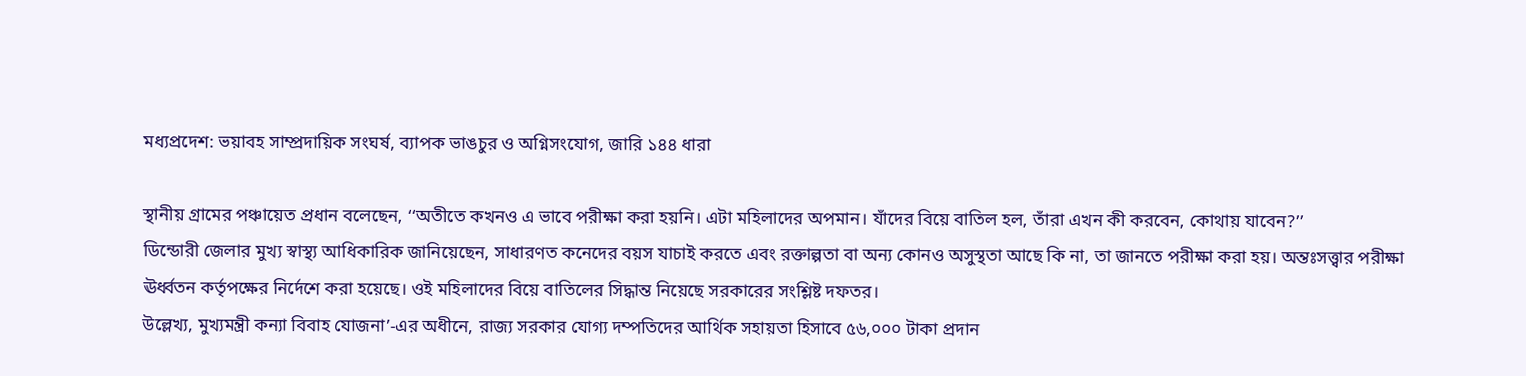মধ্যপ্রদেশ: ভয়াবহ সাম্প্রদায়িক সংঘর্ষ, ব্যাপক ভাঙচুর ও অগ্নিসংযোগ, জারি ১৪৪ ধারা

স্থানীয় গ্রামের পঞ্চায়েত প্রধান বলেছেন, ‘‘অতীতে কখনও এ ভাবে পরীক্ষা করা হয়নি। এটা মহিলাদের অপমান। যাঁদের বিয়ে বাতিল হল, তাঁরা এখন কী করবেন, কোথায় যাবেন?’’
ডিন্ডোরী জেলার মুখ্য স্বাস্থ্য আধিকারিক জানিয়েছেন, সাধারণত কনেদের বয়স যাচাই করতে এবং রক্তাল্পতা বা অন্য কোনও অসুস্থতা আছে কি না, তা জানতে পরীক্ষা করা হয়। অন্তঃসত্ত্বার পরীক্ষা ঊর্ধ্বতন কর্তৃপক্ষের নির্দেশে করা হয়েছে। ওই মহিলাদের বিয়ে বাতিলের সিদ্ধান্ত নিয়েছে সরকারের সংশ্লিষ্ট দফতর।
উল্লেখ্য, মুখ্যমন্ত্রী কন্যা বিবাহ যোজনা’-এর অধীনে, রাজ্য সরকার যোগ্য দম্পতিদের আর্থিক সহায়তা হিসাবে ৫৬,০০০ টাকা প্রদান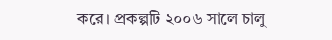করে। প্রকল্পটি ২০০৬ সালে চালু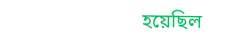হয়েছিল